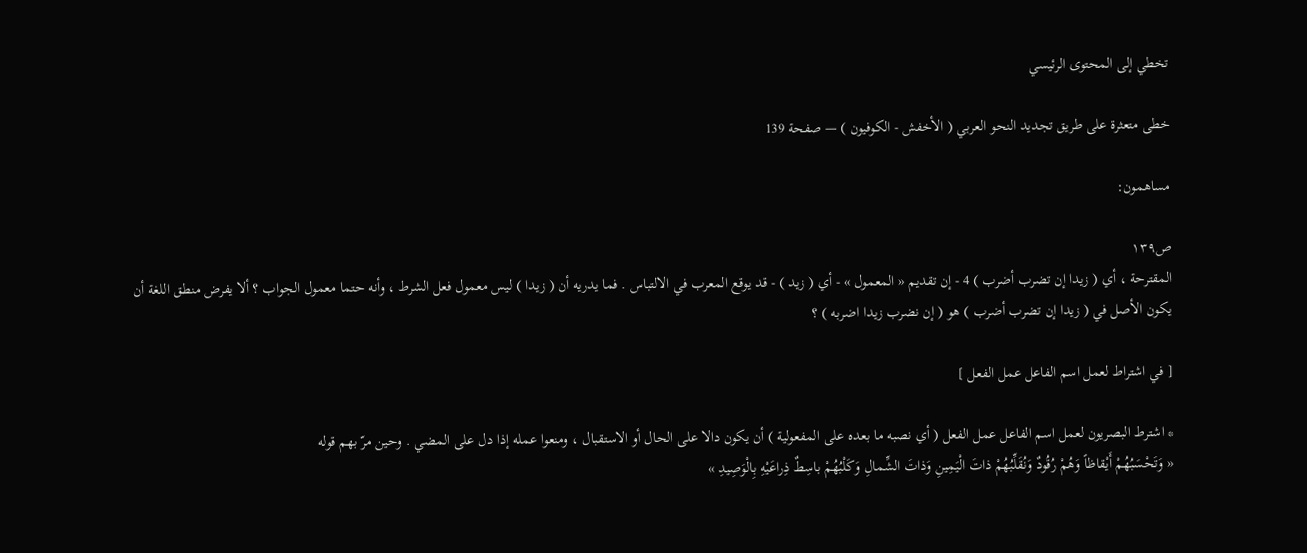تخطي إلى المحتوى الرئيسي

خطى متعثرة على طريق تجديد النحو العربي ( الأخفش - الكوفيون ) — صفحة 139

مساهمون:

ص١٣٩
المقترحة ، أي ( زيدا إن تضرب أضرب ) 4 - إن تقديم « المعمول » - أي ( زيد ) - قد يوقع المعرب في الالتباس . فما يدريه أن ( زيدا ) ليس معمول فعل الشرط ، وأنه حتما معمول الجواب ؟ ألا يفرض منطق اللغة أن يكون الأصل في ( زيدا إن تضرب أضرب ) هو ( إن نضرب زيدا اضربه ) ؟

[ في اشتراط لعمل اسم الفاعل عمل الفعل ]

* اشترط البصريون لعمل اسم الفاعل عمل الفعل ( أي نصبه ما بعده على المفعولية ) أن يكون دالا على الحال أو الاستقبال ، ومنعوا عمله إذا دل على المضي . وحين مرّ بهم قوله
« وَتَحْسَبُهُمْ أَيْقاظاً وَهُمْ رُقُودٌ وَنُقَلِّبُهُمْ ذاتَ الْيَمِينِ وَذاتَ الشِّمالِ وَكَلْبُهُمْ باسِطٌ ذِراعَيْهِ بِالْوَصِيدِ »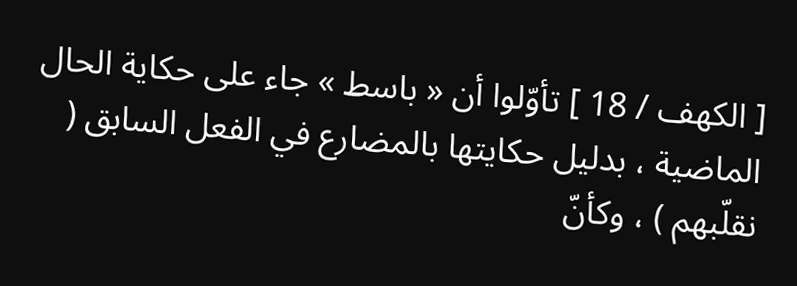[ الكهف / 18 ] تأوّلوا أن « باسط » جاء على حكاية الحال الماضية ، بدليل حكايتها بالمضارع في الفعل السابق ( نقلّبهم ) ، وكأنّ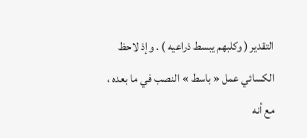التقدير ( وكلبهم يبسط ذراعيه ) . وإذ لاحظ الكسائي عمل « باسط » النصب في ما بعده ، مع أنه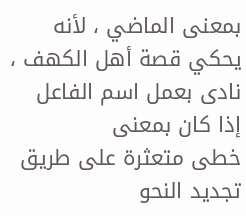بمعنى الماضي ، لأنه يحكي قصة أهل الكهف ، نادى بعمل اسم الفاعل إذا كان بمعنى
خطى متعثرة على طريق تجديد النحو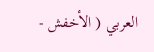العربي ( الأخفش -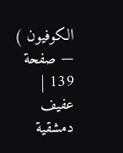الكوفيون ) — صفحة 139 | عفيف دمشقية